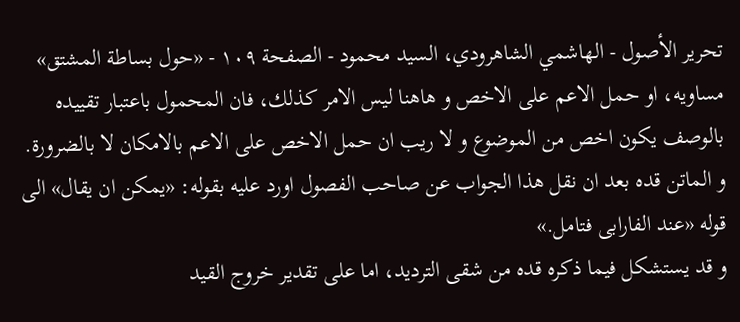تحرير الأصول - الهاشمي الشاهرودي، السيد محمود - الصفحة ١٠٩ - «حول بساطة المشتق»
مساويه، او حمل الاعم على الاخص و هاهنا ليس الامر كذلك، فان المحمول باعتبار تقييده بالوصف يكون اخص من الموضوع و لا ريب ان حمل الاخص على الاعم بالامكان لا بالضرورة.
و الماتن قده بعد ان نقل هذا الجواب عن صاحب الفصول اورد عليه بقوله: «يمكن ان يقال» الى قوله «عند الفارابى فتامل.»
و قد يستشكل فيما ذكره قده من شقى الترديد، اما على تقدير خروج القيد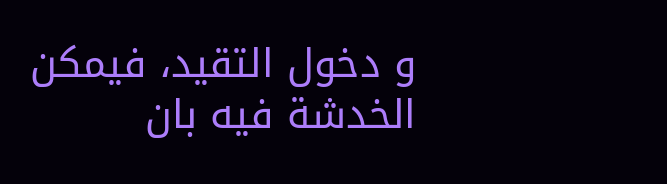و دخول التقيد، فيمكن الخدشة فيه بان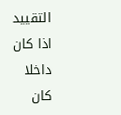التقييد اذا كان داخلا كان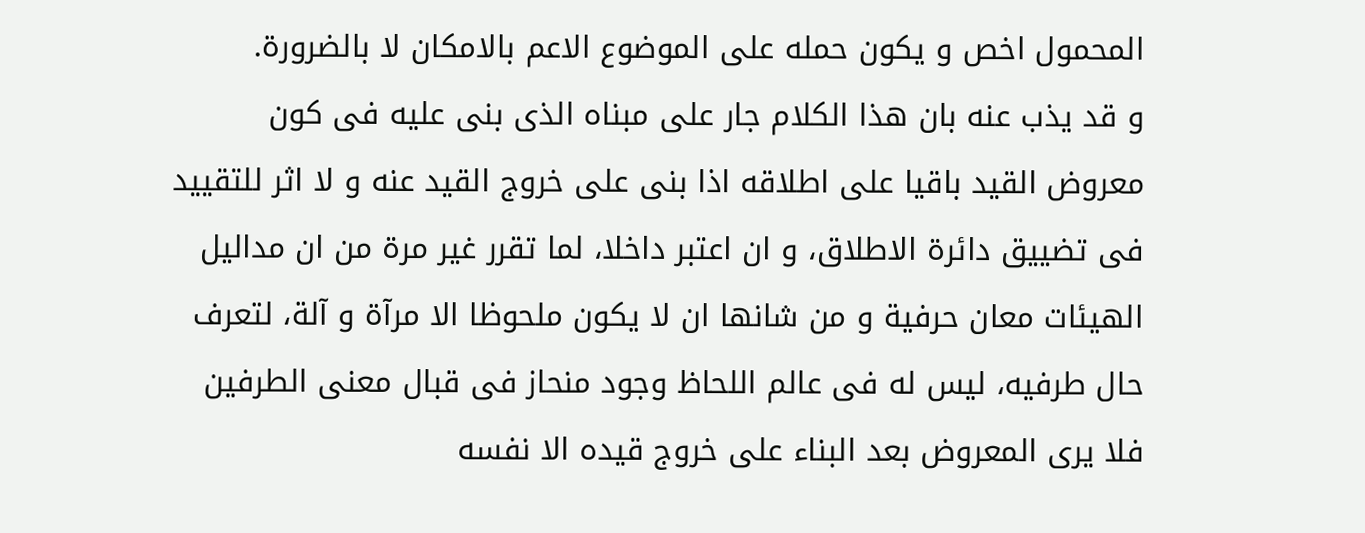المحمول اخص و يكون حمله على الموضوع الاعم بالامكان لا بالضرورة.
و قد يذب عنه بان هذا الكلام جار على مبناه الذى بنى عليه فى كون معروض القيد باقيا على اطلاقه اذا بنى على خروج القيد عنه و لا اثر للتقييد فى تضييق دائرة الاطلاق، و ان اعتبر داخلا، لما تقرر غير مرة من ان مداليل الهيئات معان حرفية و من شانها ان لا يكون ملحوظا الا مرآة و آلة، لتعرف حال طرفيه، ليس له فى عالم اللحاظ وجود منحاز فى قبال معنى الطرفين فلا يرى المعروض بعد البناء على خروج قيده الا نفسه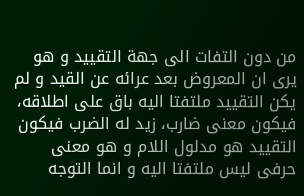من دون التفات الى جهة التقييد و هو يرى ان المعروض بعد عرائه عن القيد و لم يكن التقييد ملتفتا اليه باق على اطلاقه، فيكون معنى ضارب، زيد له الضرب فيكون التقييد هو مدلول اللام و هو معنى حرفى ليس ملتفتا اليه و انما التوجه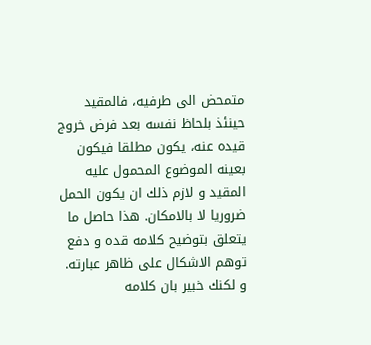متمحض الى طرفيه، فالمقيد حينئذ بلحاظ نفسه بعد فرض خروج قيده عنه، يكون مطلقا فيكون بعينه الموضوع المحمول عليه المقيد و لازم ذلك ان يكون الحمل ضروريا لا بالامكان. هذا حاصل ما يتعلق بتوضيح كلامه قده و دفع توهم الاشكال على ظاهر عبارته.
و لكنك خبير بان كلامه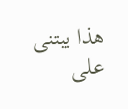هذا يبتنى على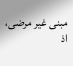مبنى غير مرضى، اذ